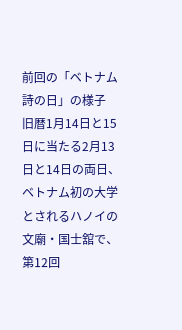前回の「ベトナム詩の日」の様子
旧暦1月14日と15日に当たる2月13日と14日の両日、ベトナム初の大学とされるハノイの文廟・国士舘で、第12回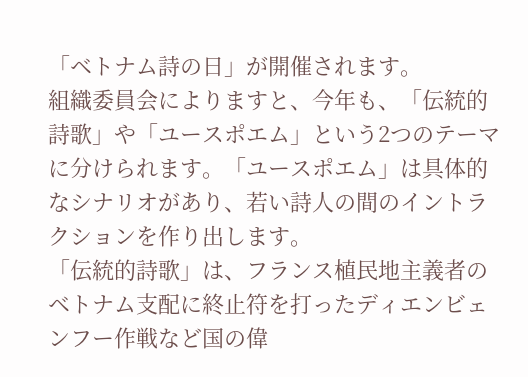「ベトナム詩の日」が開催されます。
組織委員会によりますと、今年も、「伝統的詩歌」や「ユースポエム」という2つのテーマに分けられます。「ユースポエム」は具体的なシナリオがあり、若い詩人の間のイントラクションを作り出します。
「伝統的詩歌」は、フランス植民地主義者のベトナム支配に終止符を打ったディエンビェンフー作戦など国の偉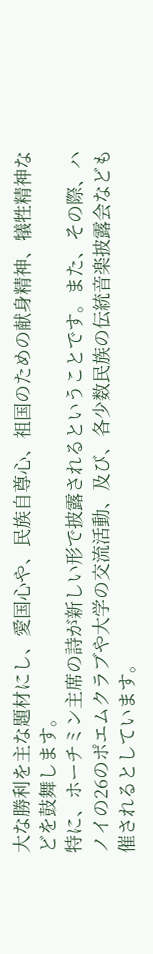大な勝利を主な題材にし、愛国心や、民族自尊心、祖国のための献身精神、犠牲精神などを鼓舞します。
特に、ホーチミン主席の詩が新しい形で披露されるということです。また、その際、ハノイの26のポエムクラブや大学の交流活動、及び、各少数民族の伝統音楽披露会なども催されるとしています。